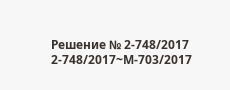Решение № 2-748/2017 2-748/2017~М-703/2017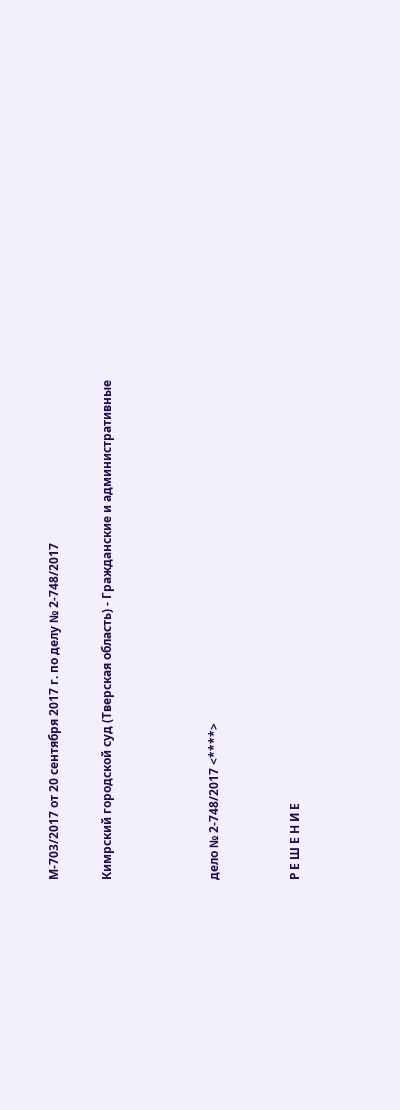М-703/2017 от 20 сентября 2017 г. по делу № 2-748/2017

Кимрский городской суд (Тверская область) - Гражданские и административные



дело № 2-748/2017 <****>


Р Е Ш Е Н И Е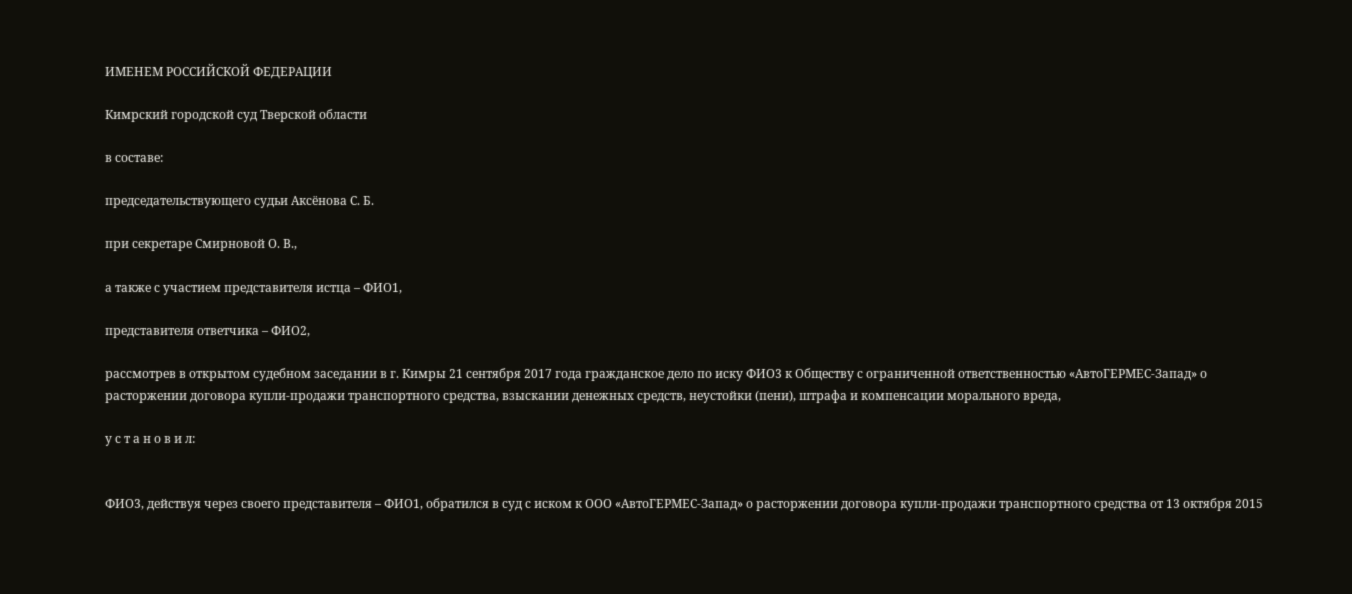ИМЕНЕМ РОССИЙСКОЙ ФЕДЕРАЦИИ

Кимрский городской суд Тверской области

в составе:

председательствующего судьи Аксёнова С. Б.

при секретаре Смирновой О. В.,

а также с участием представителя истца – ФИО1,

представителя ответчика – ФИО2,

рассмотрев в открытом судебном заседании в г. Кимры 21 сентября 2017 года гражданское дело по иску ФИО3 к Обществу с ограниченной ответственностью «АвтоГЕРМЕС-Запад» о расторжении договора купли-продажи транспортного средства, взыскании денежных средств, неустойки (пени), штрафа и компенсации морального вреда,

у с т а н о в и л:


ФИО3, действуя через своего представителя – ФИО1, обратился в суд с иском к ООО «АвтоГЕРМЕС-Запад» о расторжении договора купли-продажи транспортного средства от 13 октября 2015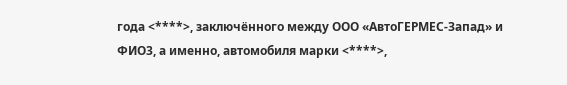года <****>, заключённого между ООО «АвтоГЕРМЕС-Запад» и ФИО3, а именно, автомобиля марки <****>,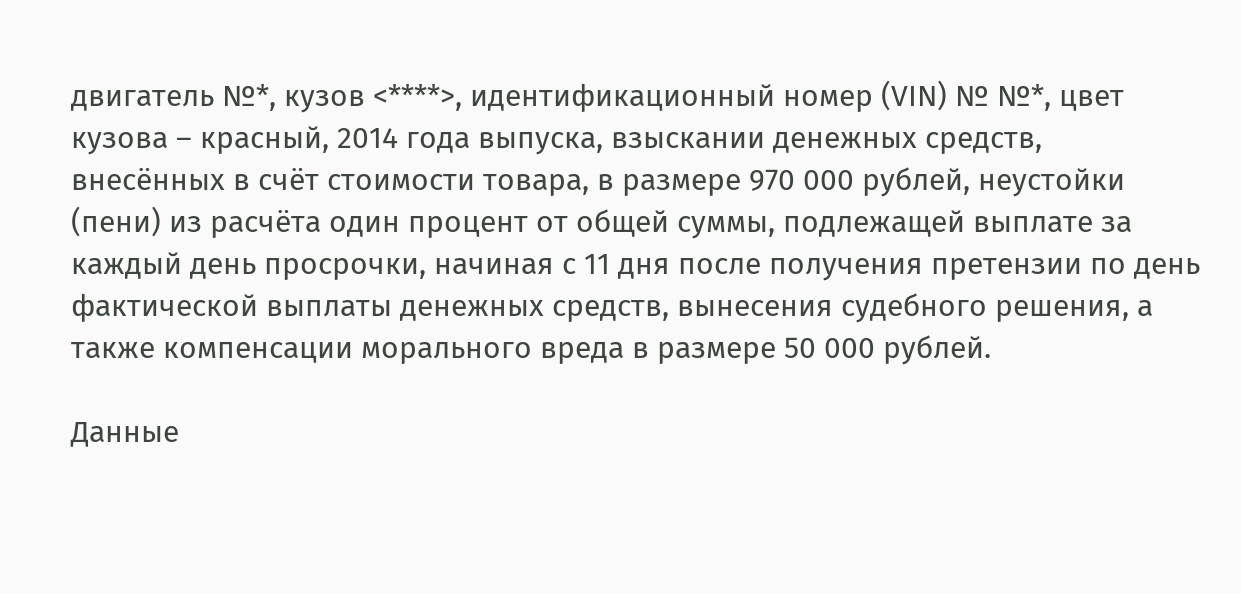двигатель №*, кузов <****>, идентификационный номер (VIN) № №*, цвет кузова – красный, 2014 года выпуска, взыскании денежных средств, внесённых в счёт стоимости товара, в размере 970 000 рублей, неустойки (пени) из расчёта один процент от общей суммы, подлежащей выплате за каждый день просрочки, начиная с 11 дня после получения претензии по день фактической выплаты денежных средств, вынесения судебного решения, а также компенсации морального вреда в размере 50 000 рублей.

Данные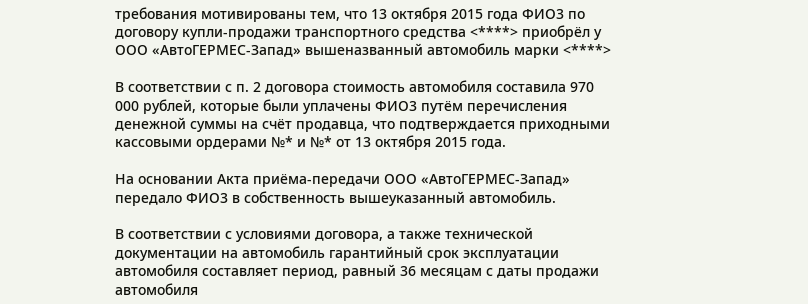требования мотивированы тем, что 13 октября 2015 года ФИО3 по договору купли-продажи транспортного средства <****> приобрёл у ООО «АвтоГЕРМЕС-Запад» вышеназванный автомобиль марки <****>

В соответствии с п. 2 договора стоимость автомобиля составила 970 000 рублей, которые были уплачены ФИО3 путём перечисления денежной суммы на счёт продавца, что подтверждается приходными кассовыми ордерами №* и №* от 13 октября 2015 года.

На основании Акта приёма-передачи ООО «АвтоГЕРМЕС-Запад» передало ФИО3 в собственность вышеуказанный автомобиль.

В соответствии с условиями договора, а также технической документации на автомобиль гарантийный срок эксплуатации автомобиля составляет период, равный 36 месяцам с даты продажи автомобиля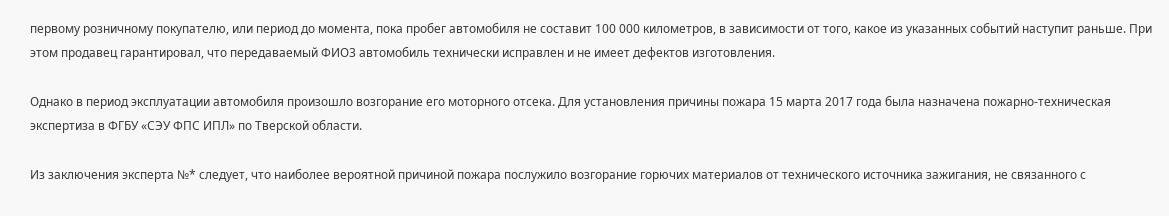первому розничному покупателю, или период до момента, пока пробег автомобиля не составит 100 000 километров, в зависимости от того, какое из указанных событий наступит раньше. При этом продавец гарантировал, что передаваемый ФИО3 автомобиль технически исправлен и не имеет дефектов изготовления.

Однако в период эксплуатации автомобиля произошло возгорание его моторного отсека. Для установления причины пожара 15 марта 2017 года была назначена пожарно-техническая экспертиза в ФГБУ «СЭУ ФПС ИПЛ» по Тверской области.

Из заключения эксперта №* следует, что наиболее вероятной причиной пожара послужило возгорание горючих материалов от технического источника зажигания, не связанного с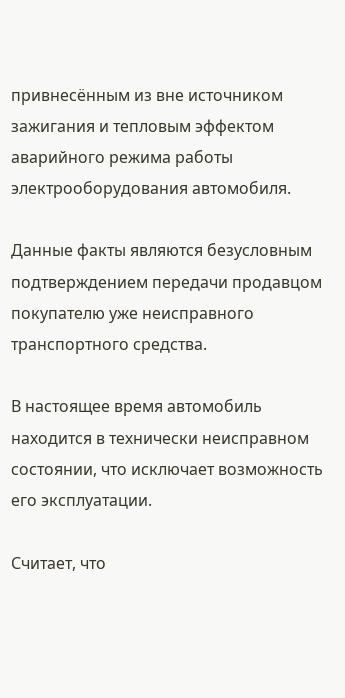привнесённым из вне источником зажигания и тепловым эффектом аварийного режима работы электрооборудования автомобиля.

Данные факты являются безусловным подтверждением передачи продавцом покупателю уже неисправного транспортного средства.

В настоящее время автомобиль находится в технически неисправном состоянии, что исключает возможность его эксплуатации.

Считает, что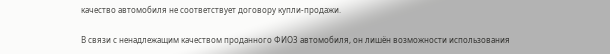качество автомобиля не соответствует договору купли-продажи.

В связи с ненадлежащим качеством проданного ФИО3 автомобиля, он лишён возможности использования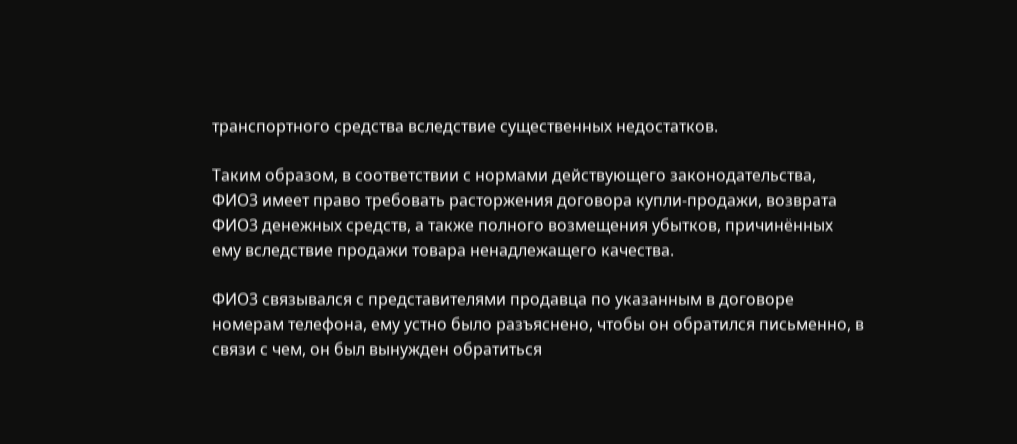транспортного средства вследствие существенных недостатков.

Таким образом, в соответствии с нормами действующего законодательства, ФИО3 имеет право требовать расторжения договора купли-продажи, возврата ФИО3 денежных средств, а также полного возмещения убытков, причинённых ему вследствие продажи товара ненадлежащего качества.

ФИО3 связывался с представителями продавца по указанным в договоре номерам телефона, ему устно было разъяснено, чтобы он обратился письменно, в связи с чем, он был вынужден обратиться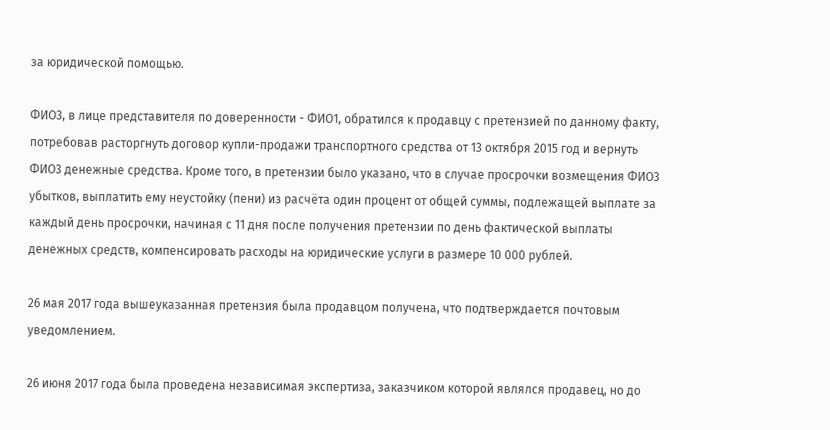за юридической помощью.

ФИО3, в лице представителя по доверенности - ФИО1, обратился к продавцу с претензией по данному факту, потребовав расторгнуть договор купли-продажи транспортного средства от 13 октября 2015 год и вернуть ФИО3 денежные средства. Кроме того, в претензии было указано, что в случае просрочки возмещения ФИО3 убытков, выплатить ему неустойку (пени) из расчёта один процент от общей суммы, подлежащей выплате за каждый день просрочки, начиная с 11 дня после получения претензии по день фактической выплаты денежных средств, компенсировать расходы на юридические услуги в размере 10 000 рублей.

26 мая 2017 года вышеуказанная претензия была продавцом получена, что подтверждается почтовым уведомлением.

26 июня 2017 года была проведена независимая экспертиза, заказчиком которой являлся продавец, но до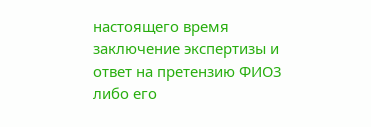настоящего время заключение экспертизы и ответ на претензию ФИО3 либо его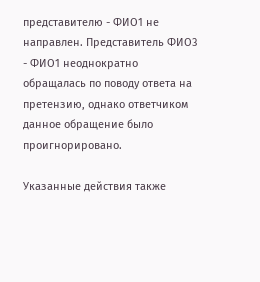представителю - ФИО1 не направлен. Представитель ФИО3 - ФИО1 неоднократно обращалась по поводу ответа на претензию, однако ответчиком данное обращение было проигнорировано.

Указанные действия также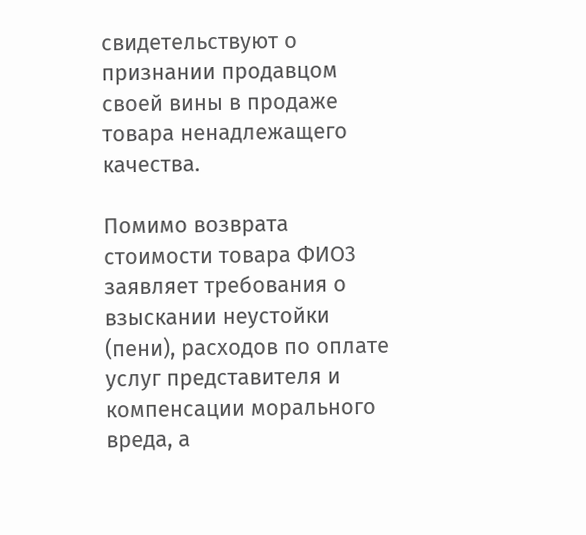свидетельствуют о признании продавцом своей вины в продаже товара ненадлежащего качества.

Помимо возврата стоимости товара ФИО3 заявляет требования о взыскании неустойки (пени), расходов по оплате услуг представителя и компенсации морального вреда, а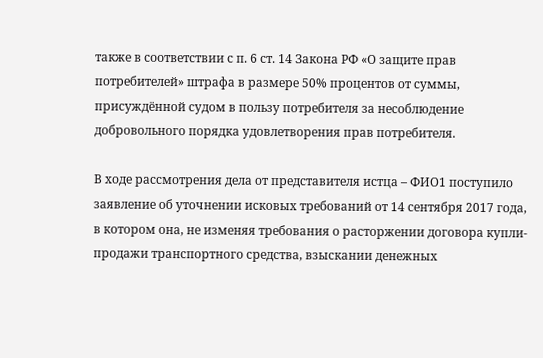также в соответствии с п. 6 ст. 14 Закона РФ «О защите прав потребителей» штрафа в размере 50% процентов от суммы, присуждённой судом в пользу потребителя за несоблюдение добровольного порядка удовлетворения прав потребителя.

В ходе рассмотрения дела от представителя истца – ФИО1 поступило заявление об уточнении исковых требований от 14 сентября 2017 года, в котором она, не изменяя требования о расторжении договора купли-продажи транспортного средства, взыскании денежных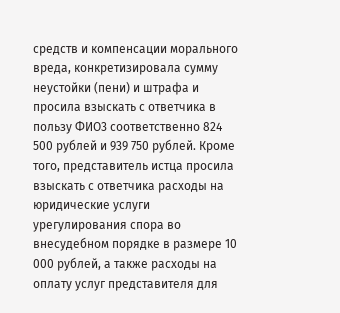средств и компенсации морального вреда, конкретизировала сумму неустойки (пени) и штрафа и просила взыскать с ответчика в пользу ФИО3 соответственно 824 500 рублей и 939 750 рублей. Кроме того, представитель истца просила взыскать с ответчика расходы на юридические услуги урегулирования спора во внесудебном порядке в размере 10 000 рублей, а также расходы на оплату услуг представителя для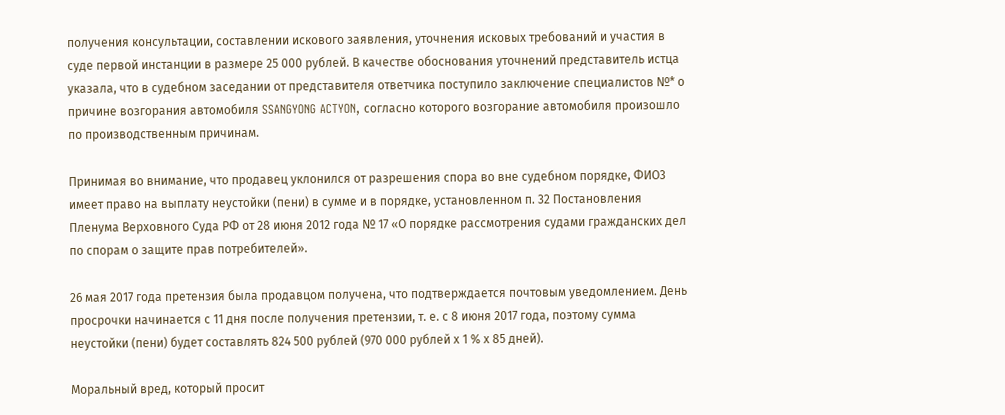получения консультации, составлении искового заявления, уточнения исковых требований и участия в суде первой инстанции в размере 25 000 рублей. В качестве обоснования уточнений представитель истца указала, что в судебном заседании от представителя ответчика поступило заключение специалистов №* о причине возгорания автомобиля SSANGYONG ACTYON, согласно которого возгорание автомобиля произошло по производственным причинам.

Принимая во внимание, что продавец уклонился от разрешения спора во вне судебном порядке, ФИО3 имеет право на выплату неустойки (пени) в сумме и в порядке, установленном п. 32 Постановления Пленума Верховного Суда РФ от 28 июня 2012 года № 17 «О порядке рассмотрения судами гражданских дел по спорам о защите прав потребителей».

26 мая 2017 года претензия была продавцом получена, что подтверждается почтовым уведомлением. День просрочки начинается с 11 дня после получения претензии, т. е. с 8 июня 2017 года, поэтому сумма неустойки (пени) будет составлять 824 500 рублей (970 000 рублей х 1 % х 85 дней).

Моральный вред, который просит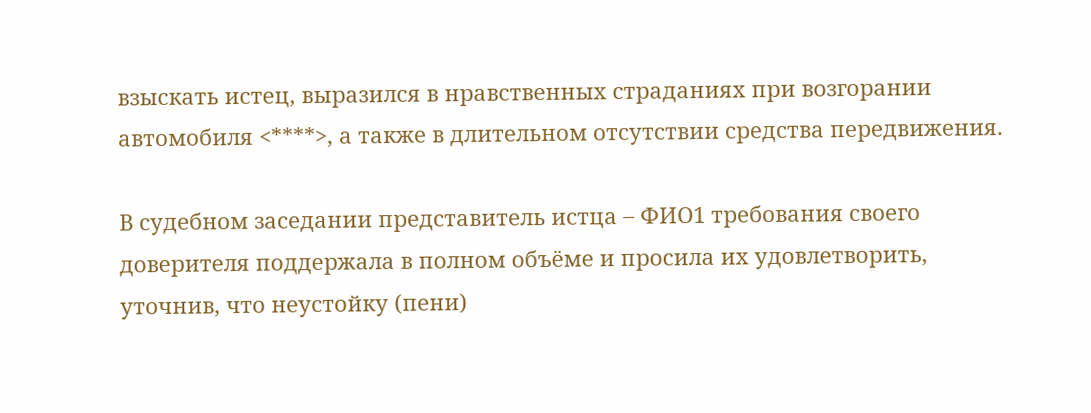взыскать истец, выразился в нравственных страданиях при возгорании автомобиля <****>, а также в длительном отсутствии средства передвижения.

В судебном заседании представитель истца – ФИО1 требования своего доверителя поддержала в полном объёме и просила их удовлетворить, уточнив, что неустойку (пени)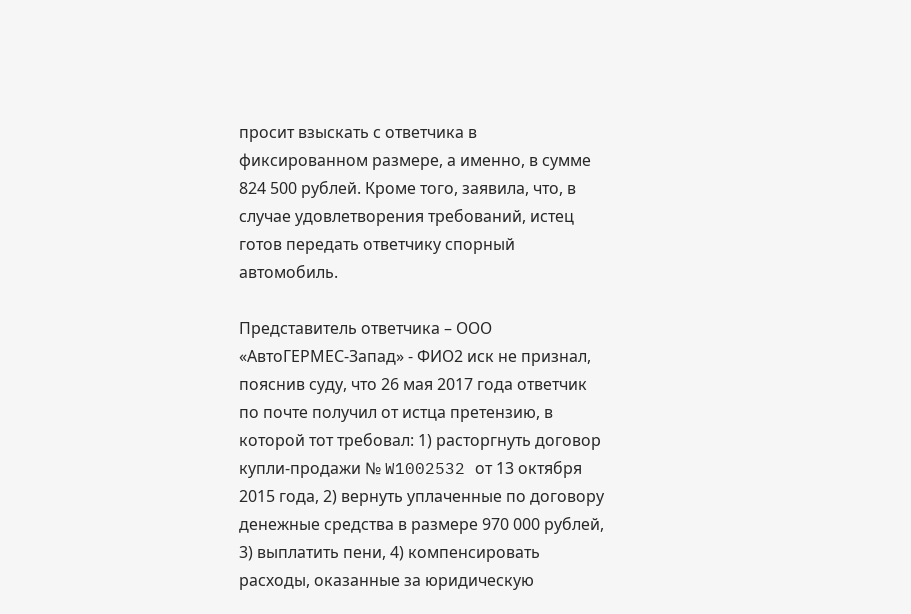просит взыскать с ответчика в фиксированном размере, а именно, в сумме 824 500 рублей. Кроме того, заявила, что, в случае удовлетворения требований, истец готов передать ответчику спорный автомобиль.

Представитель ответчика – ООО «АвтоГЕРМЕС-Запад» - ФИО2 иск не признал, пояснив суду, что 26 мая 2017 года ответчик по почте получил от истца претензию, в которой тот требовал: 1) расторгнуть договор купли-продажи № W1002532 от 13 октября 2015 года, 2) вернуть уплаченные по договору денежные средства в размере 970 000 рублей, 3) выплатить пени, 4) компенсировать расходы, оказанные за юридическую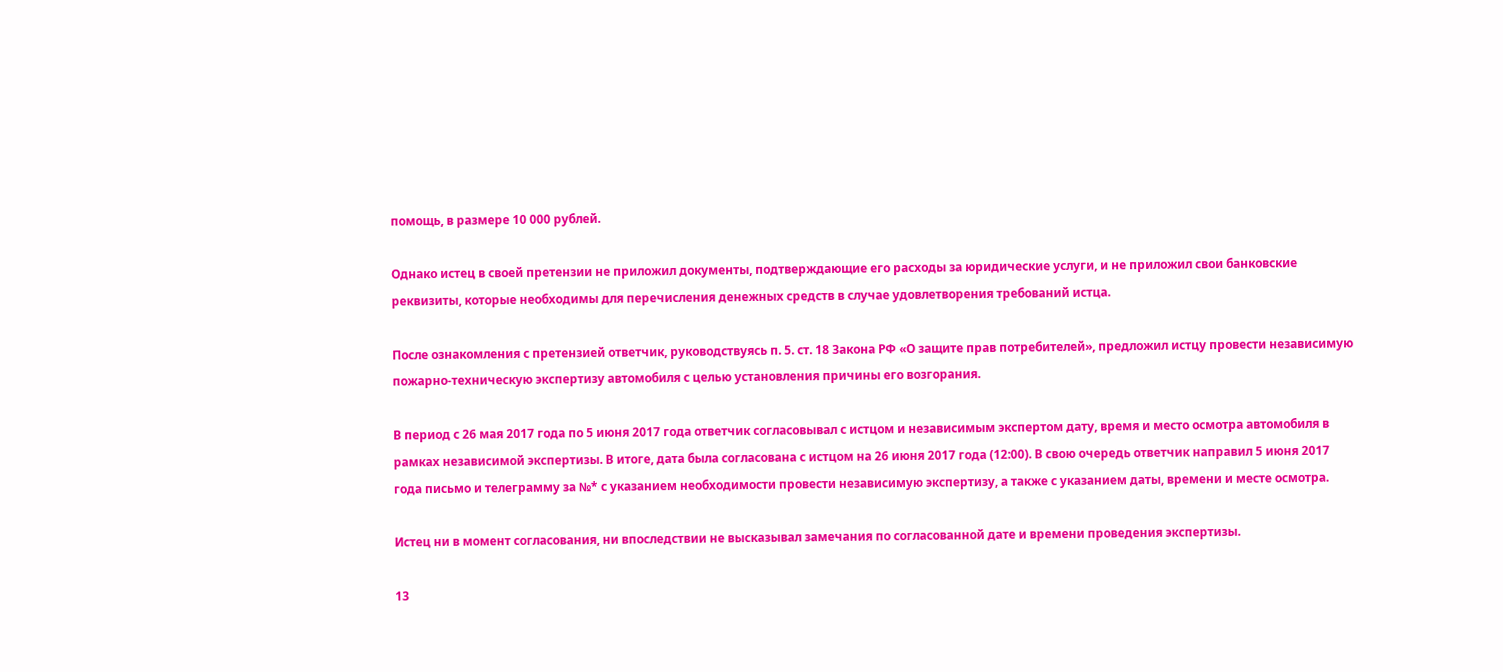помощь, в размере 10 000 рублей.

Однако истец в своей претензии не приложил документы, подтверждающие его расходы за юридические услуги, и не приложил свои банковские реквизиты, которые необходимы для перечисления денежных средств в случае удовлетворения требований истца.

После ознакомления с претензией ответчик, руководствуясь п. 5. ст. 18 Закона РФ «О защите прав потребителей», предложил истцу провести независимую пожарно-техническую экспертизу автомобиля с целью установления причины его возгорания.

В период с 26 мая 2017 года по 5 июня 2017 года ответчик согласовывал с истцом и независимым экспертом дату, время и место осмотра автомобиля в рамках независимой экспертизы. В итоге, дата была согласована с истцом на 26 июня 2017 года (12:00). В свою очередь ответчик направил 5 июня 2017 года письмо и телеграмму за №* с указанием необходимости провести независимую экспертизу, а также с указанием даты, времени и месте осмотра.

Истец ни в момент согласования, ни впоследствии не высказывал замечания по согласованной дате и времени проведения экспертизы.

13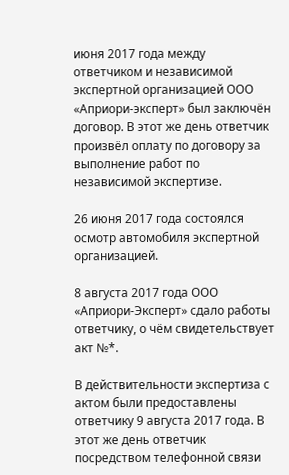июня 2017 года между ответчиком и независимой экспертной организацией ООО «Априори-эксперт» был заключён договор. В этот же день ответчик произвёл оплату по договору за выполнение работ по независимой экспертизе.

26 июня 2017 года состоялся осмотр автомобиля экспертной организацией.

8 августа 2017 года ООО «Априори-Эксперт» сдало работы ответчику, о чём свидетельствует акт №*.

В действительности экспертиза с актом были предоставлены ответчику 9 августа 2017 года. В этот же день ответчик посредством телефонной связи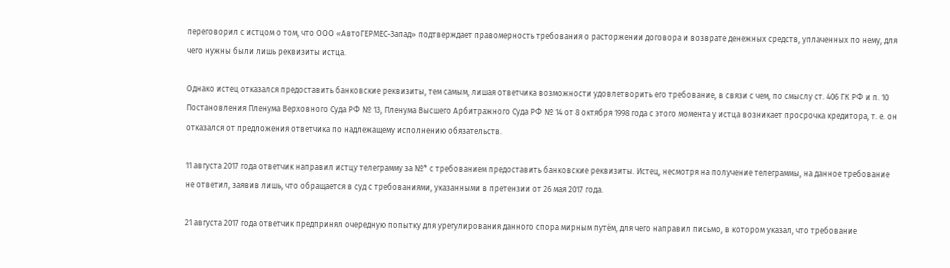переговорил с истцом о том, что ООО «АвтоГЕРМЕС-Запад» подтверждает правомерность требования о расторжении договора и возврате денежных средств, уплаченных по нему, для чего нужны были лишь реквизиты истца.

Однако истец отказался предоставить банковские реквизиты, тем самым, лишая ответчика возможности удовлетворить его требование, в связи с чем, по смыслу ст. 406 ГК РФ и п. 10 Постановления Пленума Верховного Суда РФ № 13, Пленума Высшего Арбитражного Суда РФ № 14 от 8 октября 1998 года с этого момента у истца возникает просрочка кредитора, т. е. он отказался от предложения ответчика по надлежащему исполнению обязательств.

11 августа 2017 года ответчик направил истцу телеграмму за №* с требованием предоставить банковские реквизиты. Истец, несмотря на получение телеграммы, на данное требование не ответил, заявив лишь, что обращается в суд с требованиями, указанными в претензии от 26 мая 2017 года.

21 августа 2017 года ответчик предпринял очередную попытку для урегулирования данного спора мирным путём, для чего направил письмо, в котором указал, что требование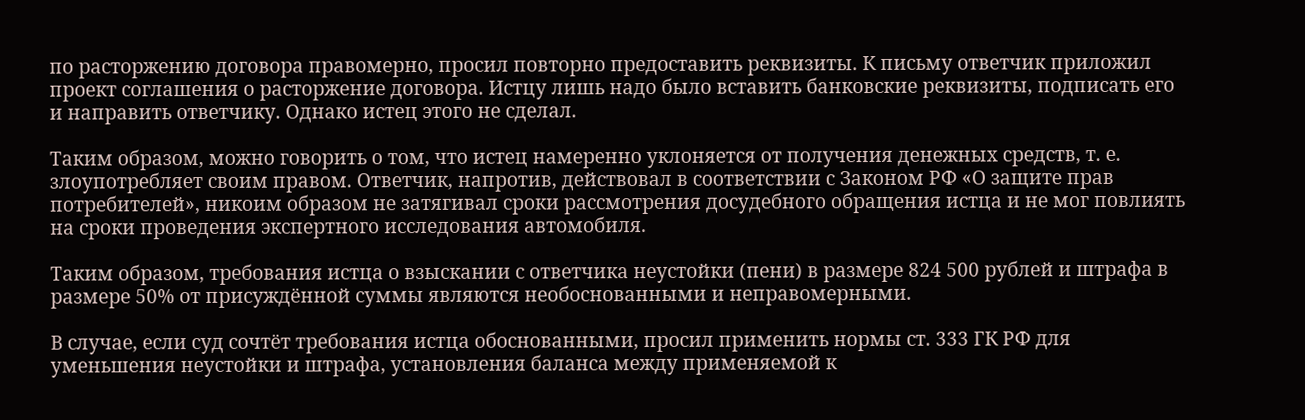по расторжению договора правомерно, просил повторно предоставить реквизиты. К письму ответчик приложил проект соглашения о расторжение договора. Истцу лишь надо было вставить банковские реквизиты, подписать его и направить ответчику. Однако истец этого не сделал.

Таким образом, можно говорить о том, что истец намеренно уклоняется от получения денежных средств, т. е. злоупотребляет своим правом. Ответчик, напротив, действовал в соответствии с Законом РФ «О защите прав потребителей», никоим образом не затягивал сроки рассмотрения досудебного обращения истца и не мог повлиять на сроки проведения экспертного исследования автомобиля.

Таким образом, требования истца о взыскании с ответчика неустойки (пени) в размере 824 500 рублей и штрафа в размере 50% от присуждённой суммы являются необоснованными и неправомерными.

В случае, если суд сочтёт требования истца обоснованными, просил применить нормы ст. 333 ГК РФ для уменьшения неустойки и штрафа, установления баланса между применяемой к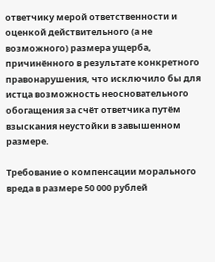ответчику мерой ответственности и оценкой действительного (а не возможного) размера ущерба, причинённого в результате конкретного правонарушения, что исключило бы для истца возможность неосновательного обогащения за счёт ответчика путём взыскания неустойки в завышенном размере.

Требование о компенсации морального вреда в размере 50 000 рублей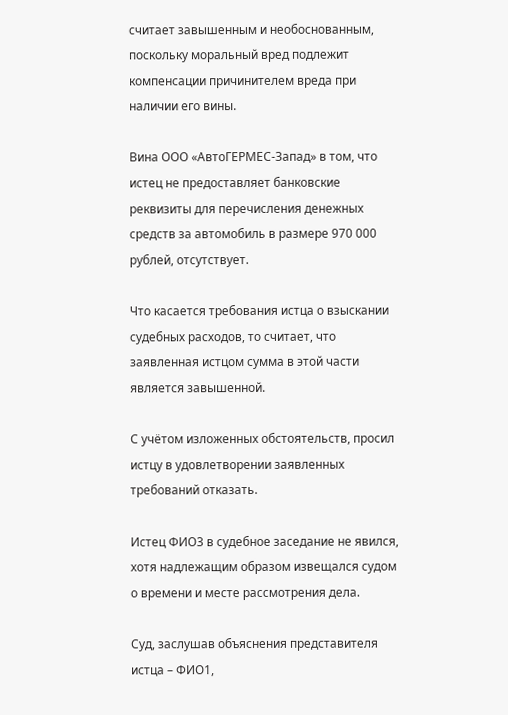считает завышенным и необоснованным, поскольку моральный вред подлежит компенсации причинителем вреда при наличии его вины.

Вина ООО «АвтоГЕРМЕС-Запад» в том, что истец не предоставляет банковские реквизиты для перечисления денежных средств за автомобиль в размере 970 000 рублей, отсутствует.

Что касается требования истца о взыскании судебных расходов, то считает, что заявленная истцом сумма в этой части является завышенной.

С учётом изложенных обстоятельств, просил истцу в удовлетворении заявленных требований отказать.

Истец ФИО3 в судебное заседание не явился, хотя надлежащим образом извещался судом о времени и месте рассмотрения дела.

Суд, заслушав объяснения представителя истца – ФИО1,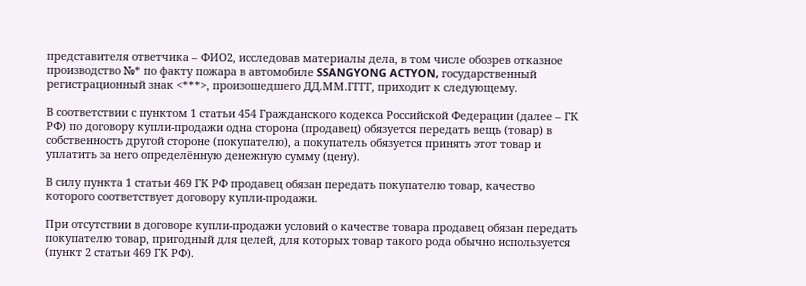представителя ответчика – ФИО2, исследовав материалы дела, в том числе обозрев отказное производство №* по факту пожара в автомобиле SSANGYONG ACTYON, государственный регистрационный знак <***>, произошедшего ДД.ММ.ГГГГ, приходит к следующему.

В соответствии с пунктом 1 статьи 454 Гражданского кодекса Российской Федерации (далее – ГК РФ) по договору купли-продажи одна сторона (продавец) обязуется передать вещь (товар) в собственность другой стороне (покупателю), а покупатель обязуется принять этот товар и уплатить за него определённую денежную сумму (цену).

В силу пункта 1 статьи 469 ГК РФ продавец обязан передать покупателю товар, качество которого соответствует договору купли-продажи.

При отсутствии в договоре купли-продажи условий о качестве товара продавец обязан передать покупателю товар, пригодный для целей, для которых товар такого рода обычно используется (пункт 2 статьи 469 ГК РФ).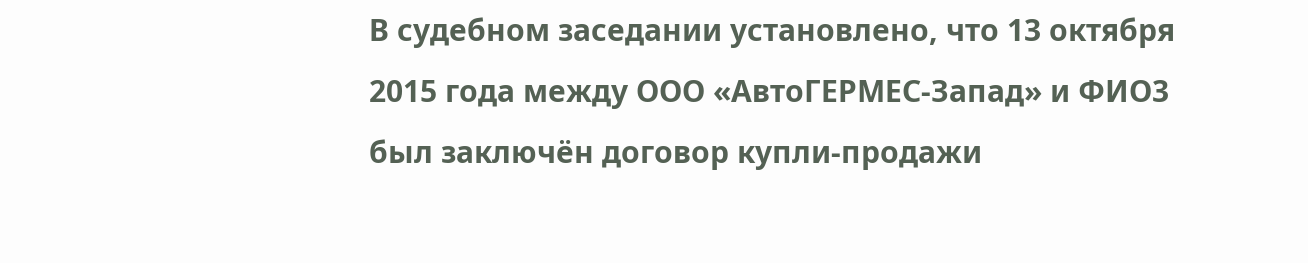В судебном заседании установлено, что 13 октября 2015 года между ООО «АвтоГЕРМЕС-Запад» и ФИО3 был заключён договор купли-продажи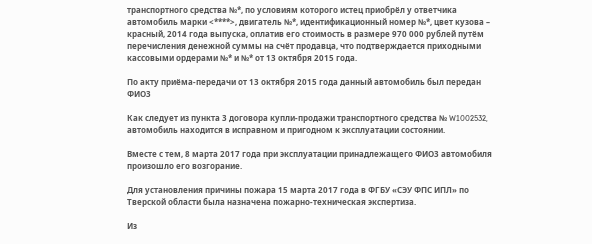транспортного средства №*, по условиям которого истец приобрёл у ответчика автомобиль марки <****>, двигатель №*, идентификационный номер №*, цвет кузова – красный, 2014 года выпуска, оплатив его стоимость в размере 970 000 рублей путём перечисления денежной суммы на счёт продавца, что подтверждается приходными кассовыми ордерами №* и №* от 13 октября 2015 года.

По акту приёма-передачи от 13 октября 2015 года данный автомобиль был передан ФИО3

Как следует из пункта 3 договора купли-продажи транспортного средства № W1002532, автомобиль находится в исправном и пригодном к эксплуатации состоянии.

Вместе с тем, 8 марта 2017 года при эксплуатации принадлежащего ФИО3 автомобиля произошло его возгорание.

Для установления причины пожара 15 марта 2017 года в ФГБУ «СЭУ ФПС ИПЛ» по Тверской области была назначена пожарно-техническая экспертиза.

Из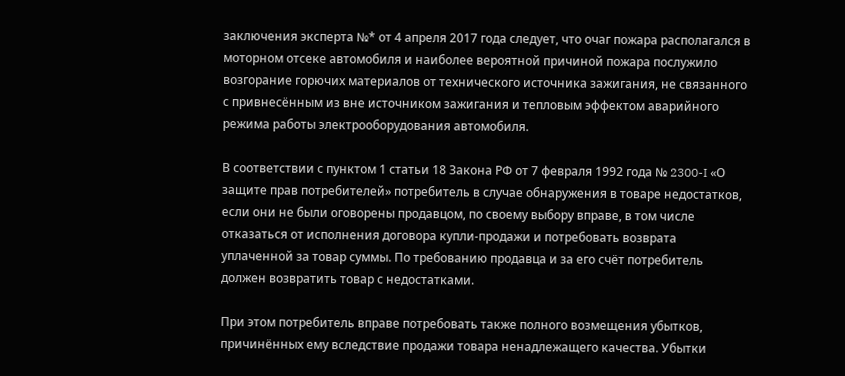заключения эксперта №* от 4 апреля 2017 года следует, что очаг пожара располагался в моторном отсеке автомобиля и наиболее вероятной причиной пожара послужило возгорание горючих материалов от технического источника зажигания, не связанного с привнесённым из вне источником зажигания и тепловым эффектом аварийного режима работы электрооборудования автомобиля.

В соответствии с пунктом 1 статьи 18 Закона РФ от 7 февраля 1992 года № 2300-I «О защите прав потребителей» потребитель в случае обнаружения в товаре недостатков, если они не были оговорены продавцом, по своему выбору вправе, в том числе отказаться от исполнения договора купли-продажи и потребовать возврата уплаченной за товар суммы. По требованию продавца и за его счёт потребитель должен возвратить товар с недостатками.

При этом потребитель вправе потребовать также полного возмещения убытков, причинённых ему вследствие продажи товара ненадлежащего качества. Убытки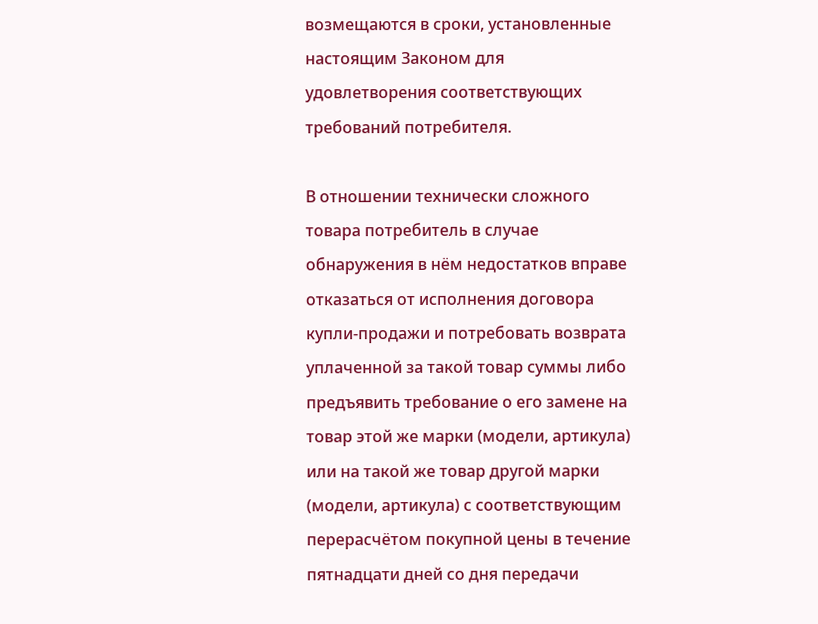возмещаются в сроки, установленные настоящим Законом для удовлетворения соответствующих требований потребителя.

В отношении технически сложного товара потребитель в случае обнаружения в нём недостатков вправе отказаться от исполнения договора купли-продажи и потребовать возврата уплаченной за такой товар суммы либо предъявить требование о его замене на товар этой же марки (модели, артикула) или на такой же товар другой марки (модели, артикула) с соответствующим перерасчётом покупной цены в течение пятнадцати дней со дня передачи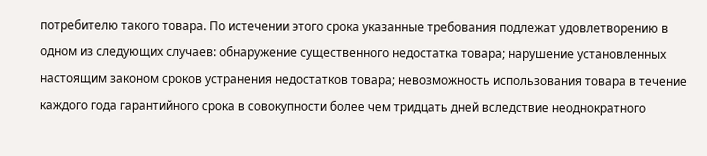потребителю такого товара. По истечении этого срока указанные требования подлежат удовлетворению в одном из следующих случаев: обнаружение существенного недостатка товара; нарушение установленных настоящим законом сроков устранения недостатков товара; невозможность использования товара в течение каждого года гарантийного срока в совокупности более чем тридцать дней вследствие неоднократного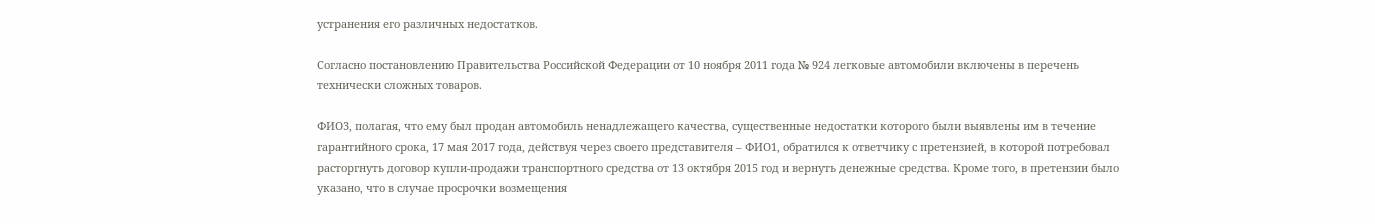устранения его различных недостатков.

Согласно постановлению Правительства Российской Федерации от 10 ноября 2011 года № 924 легковые автомобили включены в перечень технически сложных товаров.

ФИО3, полагая, что ему был продан автомобиль ненадлежащего качества, существенные недостатки которого были выявлены им в течение гарантийного срока, 17 мая 2017 года, действуя через своего представителя – ФИО1, обратился к ответчику с претензией, в которой потребовал расторгнуть договор купли-продажи транспортного средства от 13 октября 2015 год и вернуть денежные средства. Кроме того, в претензии было указано, что в случае просрочки возмещения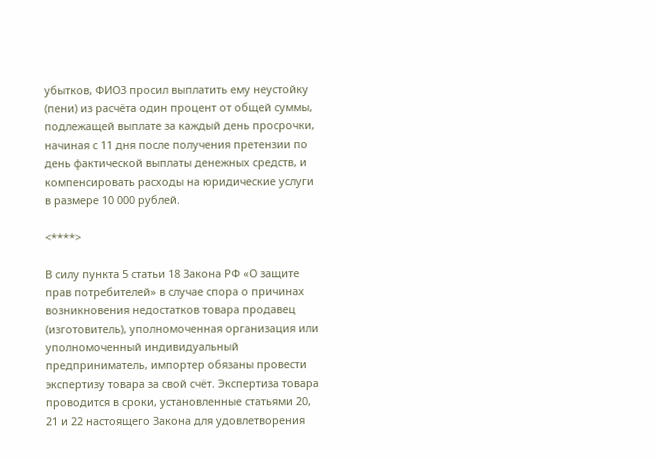убытков, ФИО3 просил выплатить ему неустойку (пени) из расчёта один процент от общей суммы, подлежащей выплате за каждый день просрочки, начиная с 11 дня после получения претензии по день фактической выплаты денежных средств, и компенсировать расходы на юридические услуги в размере 10 000 рублей.

<****>

В силу пункта 5 статьи 18 Закона РФ «О защите прав потребителей» в случае спора о причинах возникновения недостатков товара продавец (изготовитель), уполномоченная организация или уполномоченный индивидуальный предприниматель, импортер обязаны провести экспертизу товара за свой счёт. Экспертиза товара проводится в сроки, установленные статьями 20, 21 и 22 настоящего Закона для удовлетворения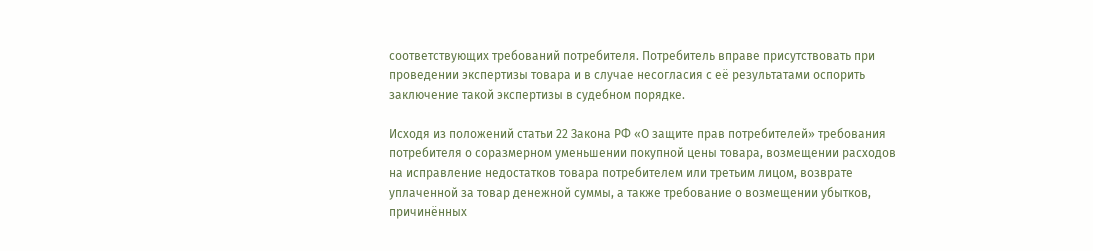соответствующих требований потребителя. Потребитель вправе присутствовать при проведении экспертизы товара и в случае несогласия с её результатами оспорить заключение такой экспертизы в судебном порядке.

Исходя из положений статьи 22 Закона РФ «О защите прав потребителей» требования потребителя о соразмерном уменьшении покупной цены товара, возмещении расходов на исправление недостатков товара потребителем или третьим лицом, возврате уплаченной за товар денежной суммы, а также требование о возмещении убытков, причинённых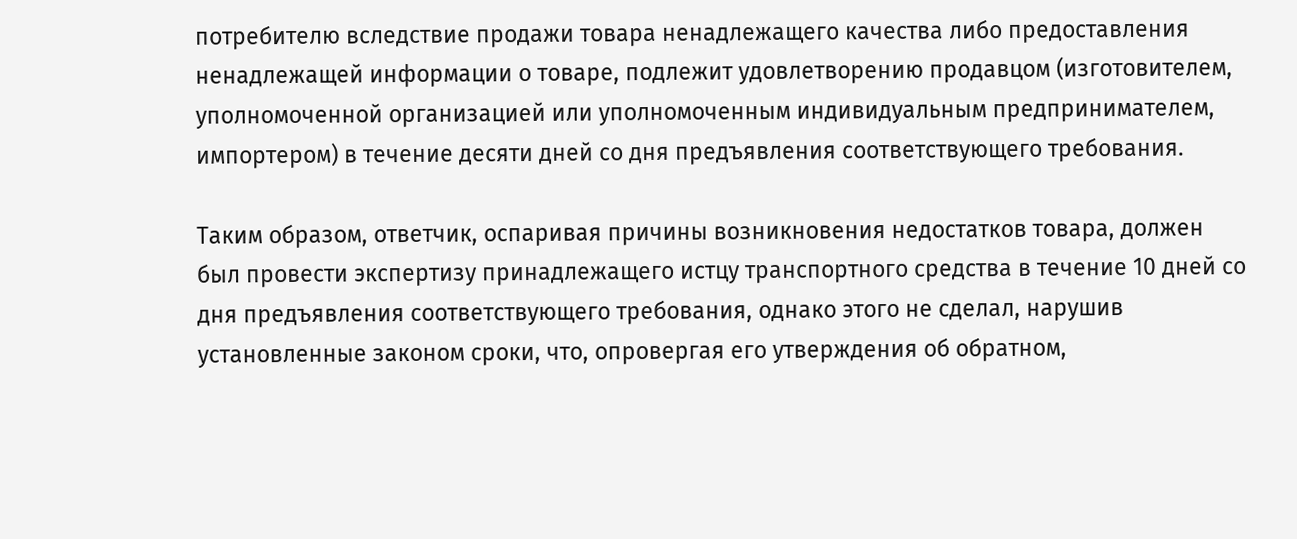потребителю вследствие продажи товара ненадлежащего качества либо предоставления ненадлежащей информации о товаре, подлежит удовлетворению продавцом (изготовителем, уполномоченной организацией или уполномоченным индивидуальным предпринимателем, импортером) в течение десяти дней со дня предъявления соответствующего требования.

Таким образом, ответчик, оспаривая причины возникновения недостатков товара, должен был провести экспертизу принадлежащего истцу транспортного средства в течение 10 дней со дня предъявления соответствующего требования, однако этого не сделал, нарушив установленные законом сроки, что, опровергая его утверждения об обратном,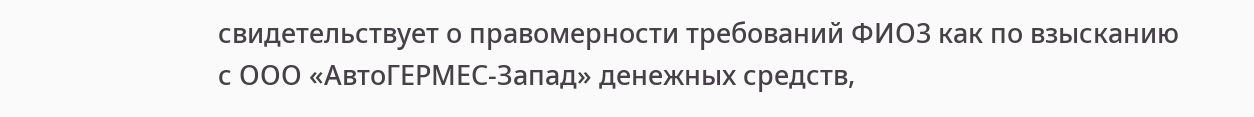свидетельствует о правомерности требований ФИО3 как по взысканию с ООО «АвтоГЕРМЕС-Запад» денежных средств,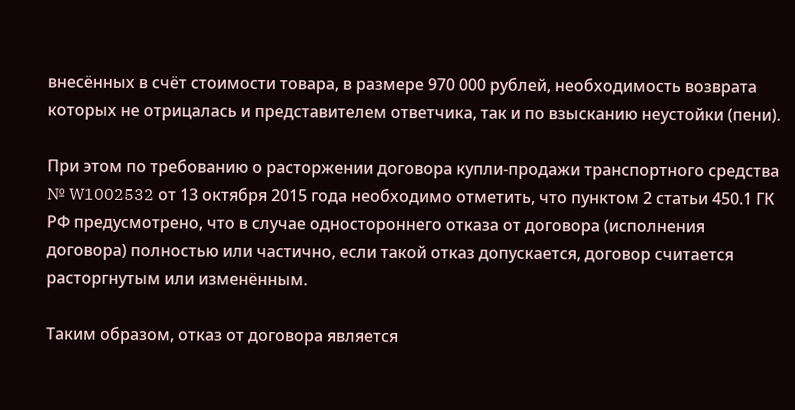внесённых в счёт стоимости товара, в размере 970 000 рублей, необходимость возврата которых не отрицалась и представителем ответчика, так и по взысканию неустойки (пени).

При этом по требованию о расторжении договора купли-продажи транспортного средства № W1002532 от 13 октября 2015 года необходимо отметить, что пунктом 2 статьи 450.1 ГК РФ предусмотрено, что в случае одностороннего отказа от договора (исполнения договора) полностью или частично, если такой отказ допускается, договор считается расторгнутым или изменённым.

Таким образом, отказ от договора является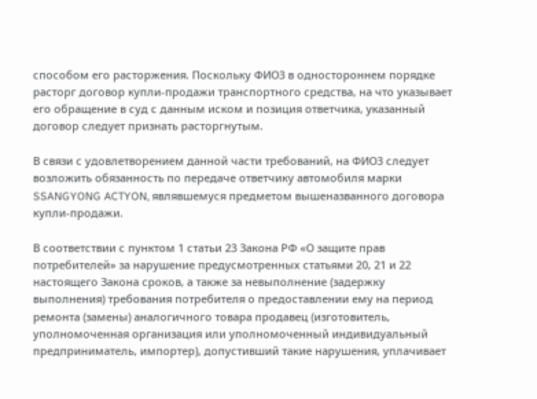способом его расторжения. Поскольку ФИО3 в одностороннем порядке расторг договор купли-продажи транспортного средства, на что указывает его обращение в суд с данным иском и позиция ответчика, указанный договор следует признать расторгнутым.

В связи с удовлетворением данной части требований, на ФИО3 следует возложить обязанность по передаче ответчику автомобиля марки SSANGYONG ACTYON, являвшемуся предметом вышеназванного договора купли-продажи.

В соответствии с пунктом 1 статьи 23 Закона РФ «О защите прав потребителей» за нарушение предусмотренных статьями 20, 21 и 22 настоящего Закона сроков, а также за невыполнение (задержку выполнения) требования потребителя о предоставлении ему на период ремонта (замены) аналогичного товара продавец (изготовитель, уполномоченная организация или уполномоченный индивидуальный предприниматель, импортер), допустивший такие нарушения, уплачивает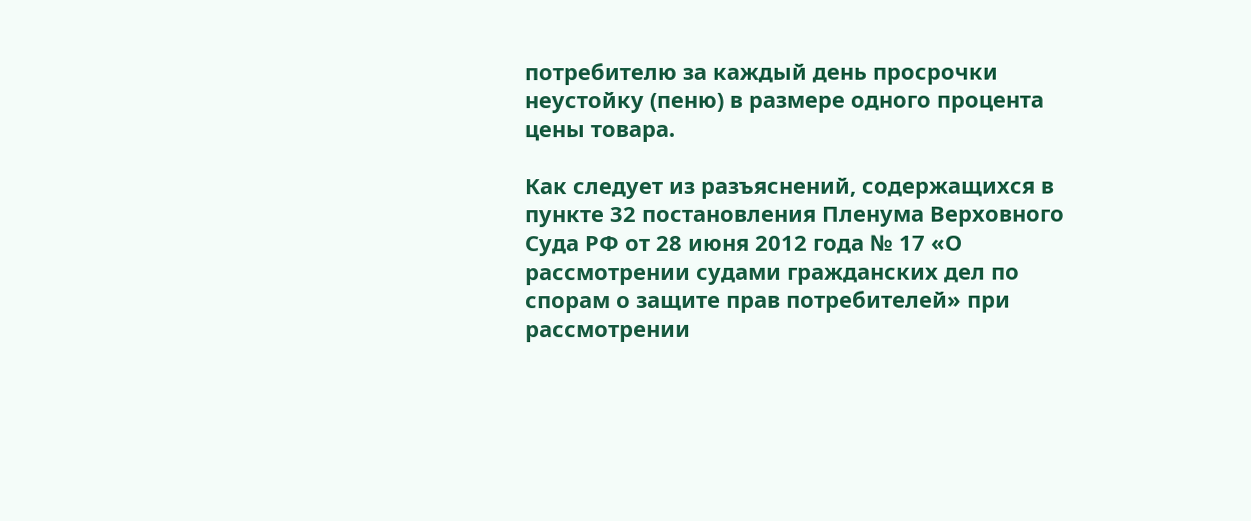потребителю за каждый день просрочки неустойку (пеню) в размере одного процента цены товара.

Как следует из разъяснений, содержащихся в пункте 32 постановления Пленума Верховного Суда РФ от 28 июня 2012 года № 17 «О рассмотрении судами гражданских дел по спорам о защите прав потребителей» при рассмотрении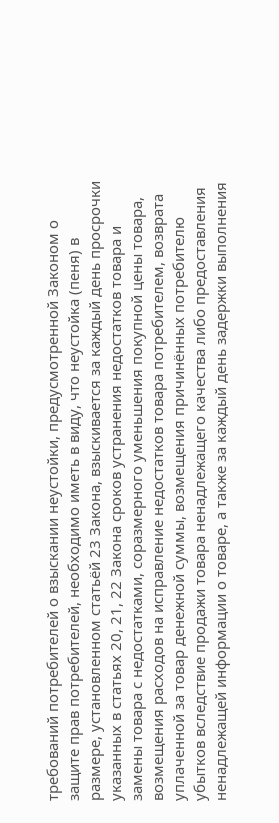требований потребителей о взыскании неустойки, предусмотренной Законом о защите прав потребителей, необходимо иметь в виду, что неустойка (пеня) в размере, установленном статьёй 23 Закона, взыскивается за каждый день просрочки указанных в статьях 20, 21, 22 Закона сроков устранения недостатков товара и замены товара с недостатками, соразмерного уменьшения покупной цены товара, возмещения расходов на исправление недостатков товара потребителем, возврата уплаченной за товар денежной суммы, возмещения причинённых потребителю убытков вследствие продажи товара ненадлежащего качества либо предоставления ненадлежащей информации о товаре, а также за каждый день задержки выполнения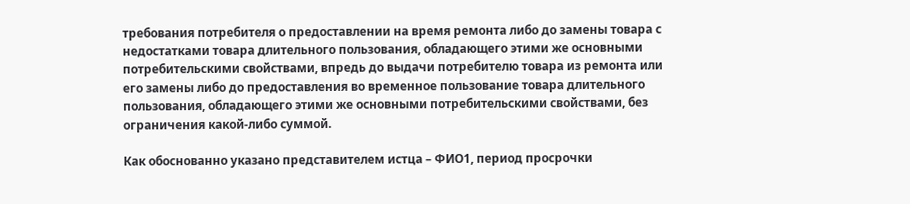требования потребителя о предоставлении на время ремонта либо до замены товара с недостатками товара длительного пользования, обладающего этими же основными потребительскими свойствами, впредь до выдачи потребителю товара из ремонта или его замены либо до предоставления во временное пользование товара длительного пользования, обладающего этими же основными потребительскими свойствами, без ограничения какой-либо суммой.

Как обоснованно указано представителем истца – ФИО1, период просрочки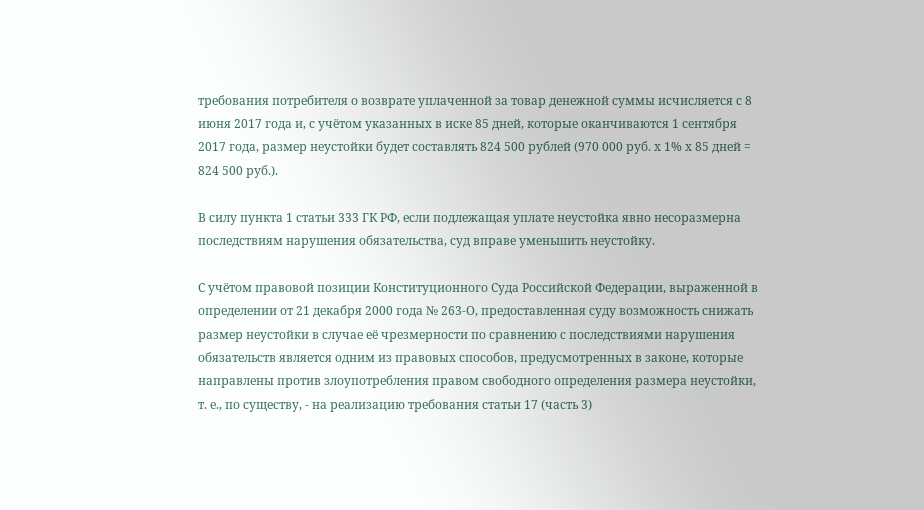требования потребителя о возврате уплаченной за товар денежной суммы исчисляется с 8 июня 2017 года и, с учётом указанных в иске 85 дней, которые оканчиваются 1 сентября 2017 года, размер неустойки будет составлять 824 500 рублей (970 000 руб. х 1% х 85 дней = 824 500 руб.).

В силу пункта 1 статьи 333 ГК РФ, если подлежащая уплате неустойка явно несоразмерна последствиям нарушения обязательства, суд вправе уменьшить неустойку.

С учётом правовой позиции Конституционного Суда Российской Федерации, выраженной в определении от 21 декабря 2000 года № 263-О, предоставленная суду возможность снижать размер неустойки в случае её чрезмерности по сравнению с последствиями нарушения обязательств является одним из правовых способов, предусмотренных в законе, которые направлены против злоупотребления правом свободного определения размера неустойки, т. е., по существу, - на реализацию требования статьи 17 (часть 3)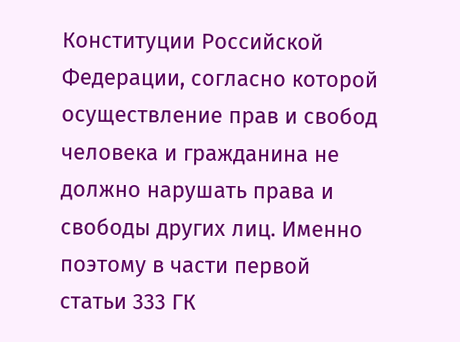Конституции Российской Федерации, согласно которой осуществление прав и свобод человека и гражданина не должно нарушать права и свободы других лиц. Именно поэтому в части первой статьи 333 ГК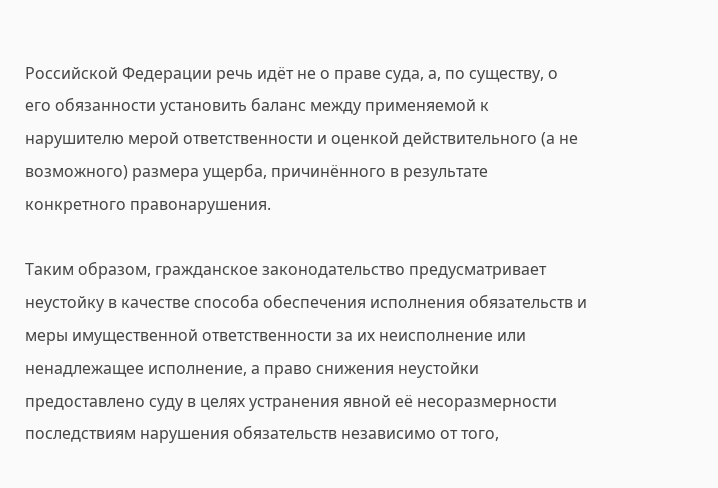Российской Федерации речь идёт не о праве суда, а, по существу, о его обязанности установить баланс между применяемой к нарушителю мерой ответственности и оценкой действительного (а не возможного) размера ущерба, причинённого в результате конкретного правонарушения.

Таким образом, гражданское законодательство предусматривает неустойку в качестве способа обеспечения исполнения обязательств и меры имущественной ответственности за их неисполнение или ненадлежащее исполнение, а право снижения неустойки предоставлено суду в целях устранения явной её несоразмерности последствиям нарушения обязательств независимо от того,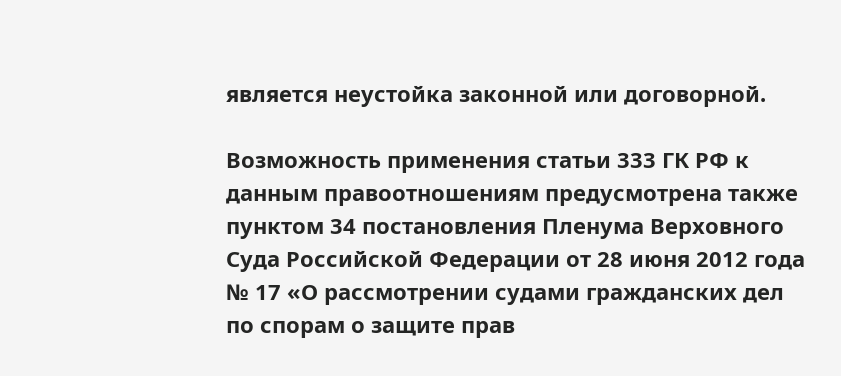является неустойка законной или договорной.

Возможность применения статьи 333 ГК РФ к данным правоотношениям предусмотрена также пунктом 34 постановления Пленума Верховного Суда Российской Федерации от 28 июня 2012 года № 17 «О рассмотрении судами гражданских дел по спорам о защите прав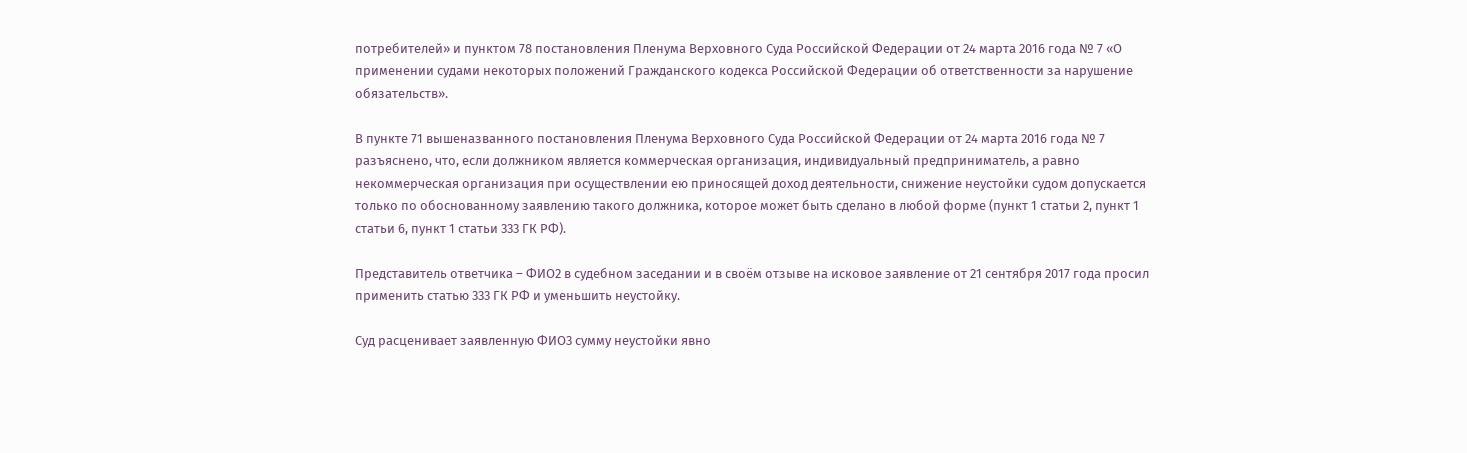потребителей» и пунктом 78 постановления Пленума Верховного Суда Российской Федерации от 24 марта 2016 года № 7 «О применении судами некоторых положений Гражданского кодекса Российской Федерации об ответственности за нарушение обязательств».

В пункте 71 вышеназванного постановления Пленума Верховного Суда Российской Федерации от 24 марта 2016 года № 7 разъяснено, что, если должником является коммерческая организация, индивидуальный предприниматель, а равно некоммерческая организация при осуществлении ею приносящей доход деятельности, снижение неустойки судом допускается только по обоснованному заявлению такого должника, которое может быть сделано в любой форме (пункт 1 статьи 2, пункт 1 статьи 6, пункт 1 статьи 333 ГК РФ).

Представитель ответчика – ФИО2 в судебном заседании и в своём отзыве на исковое заявление от 21 сентября 2017 года просил применить статью 333 ГК РФ и уменьшить неустойку.

Суд расценивает заявленную ФИО3 сумму неустойки явно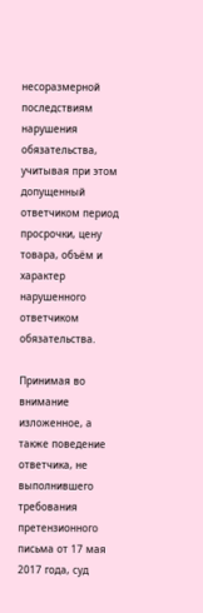несоразмерной последствиям нарушения обязательства, учитывая при этом допущенный ответчиком период просрочки, цену товара, объём и характер нарушенного ответчиком обязательства.

Принимая во внимание изложенное, а также поведение ответчика, не выполнившего требования претензионного письма от 17 мая 2017 года, суд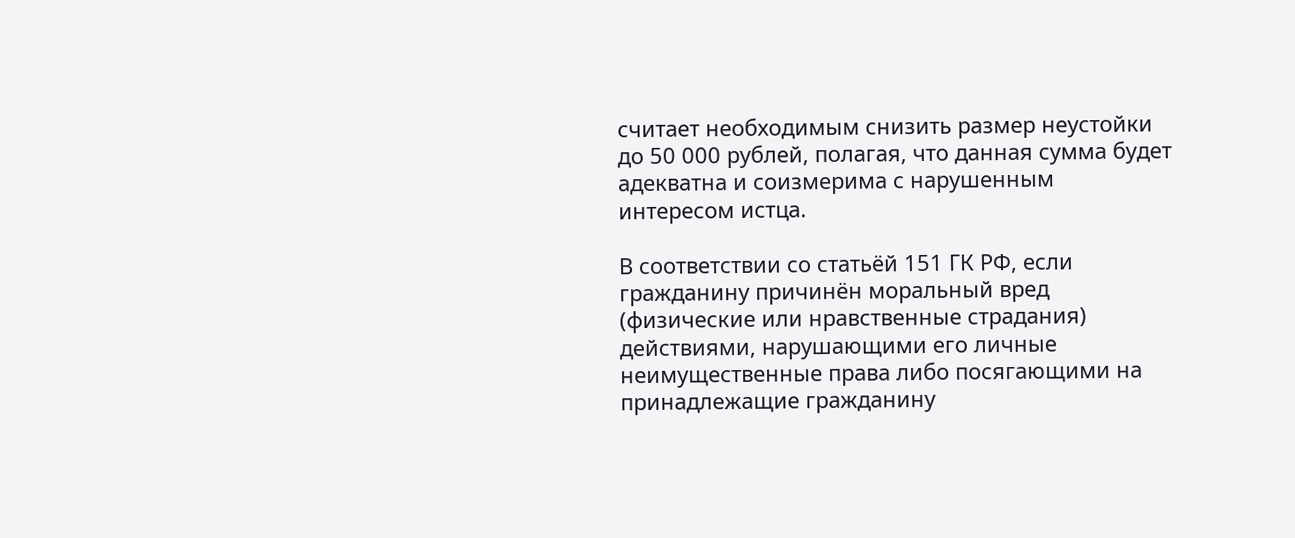считает необходимым снизить размер неустойки до 50 000 рублей, полагая, что данная сумма будет адекватна и соизмерима с нарушенным интересом истца.

В соответствии со статьёй 151 ГК РФ, если гражданину причинён моральный вред (физические или нравственные страдания) действиями, нарушающими его личные неимущественные права либо посягающими на принадлежащие гражданину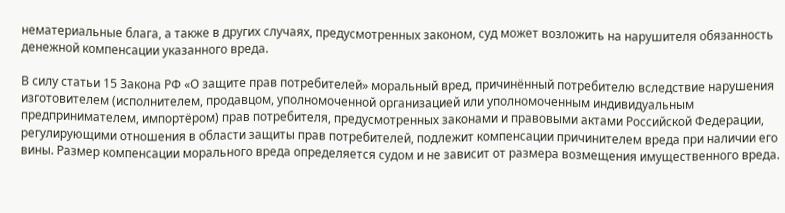нематериальные блага, а также в других случаях, предусмотренных законом, суд может возложить на нарушителя обязанность денежной компенсации указанного вреда.

В силу статьи 15 Закона РФ «О защите прав потребителей» моральный вред, причинённый потребителю вследствие нарушения изготовителем (исполнителем, продавцом, уполномоченной организацией или уполномоченным индивидуальным предпринимателем, импортёром) прав потребителя, предусмотренных законами и правовыми актами Российской Федерации, регулирующими отношения в области защиты прав потребителей, подлежит компенсации причинителем вреда при наличии его вины. Размер компенсации морального вреда определяется судом и не зависит от размера возмещения имущественного вреда.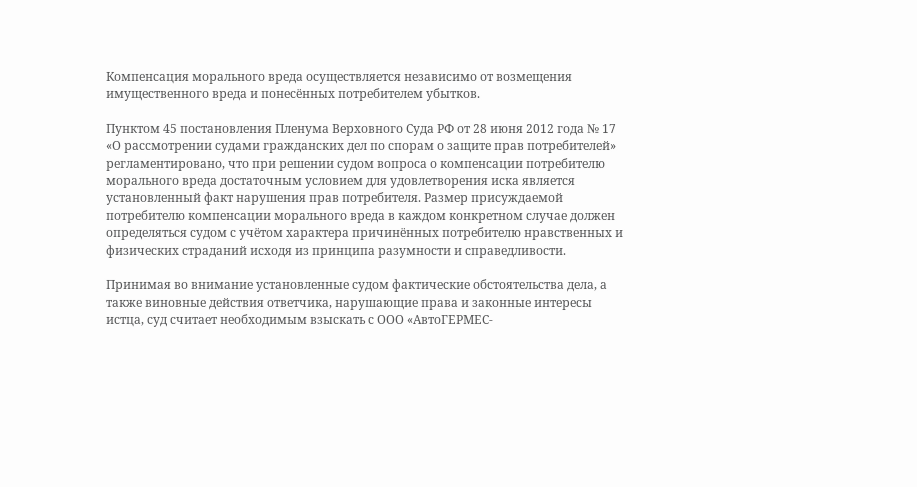Компенсация морального вреда осуществляется независимо от возмещения имущественного вреда и понесённых потребителем убытков.

Пунктом 45 постановления Пленума Верховного Суда РФ от 28 июня 2012 года № 17 «О рассмотрении судами гражданских дел по спорам о защите прав потребителей» регламентировано, что при решении судом вопроса о компенсации потребителю морального вреда достаточным условием для удовлетворения иска является установленный факт нарушения прав потребителя. Размер присуждаемой потребителю компенсации морального вреда в каждом конкретном случае должен определяться судом с учётом характера причинённых потребителю нравственных и физических страданий исходя из принципа разумности и справедливости.

Принимая во внимание установленные судом фактические обстоятельства дела, а также виновные действия ответчика, нарушающие права и законные интересы истца, суд считает необходимым взыскать с ООО «АвтоГЕРМЕС-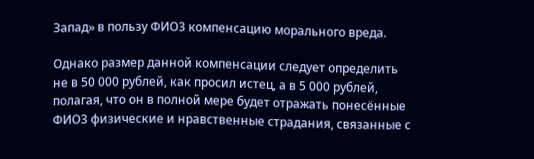Запад» в пользу ФИО3 компенсацию морального вреда.

Однако размер данной компенсации следует определить не в 50 000 рублей, как просил истец, а в 5 000 рублей, полагая, что он в полной мере будет отражать понесённые ФИО3 физические и нравственные страдания, связанные с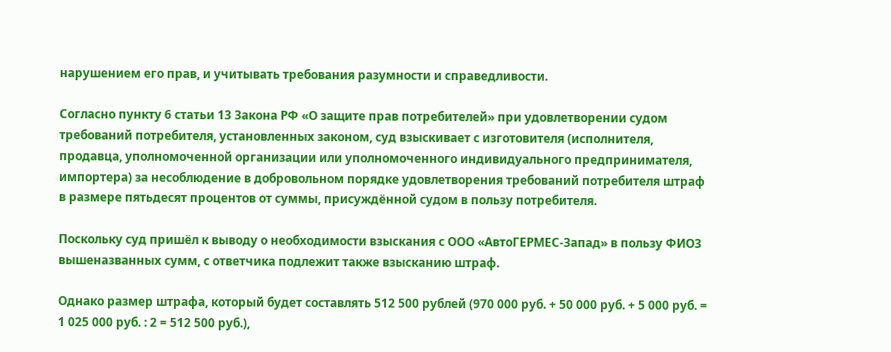нарушением его прав, и учитывать требования разумности и справедливости.

Согласно пункту 6 статьи 13 Закона РФ «О защите прав потребителей» при удовлетворении судом требований потребителя, установленных законом, суд взыскивает с изготовителя (исполнителя, продавца, уполномоченной организации или уполномоченного индивидуального предпринимателя, импортера) за несоблюдение в добровольном порядке удовлетворения требований потребителя штраф в размере пятьдесят процентов от суммы, присуждённой судом в пользу потребителя.

Поскольку суд пришёл к выводу о необходимости взыскания с ООО «АвтоГЕРМЕС-Запад» в пользу ФИО3 вышеназванных сумм, с ответчика подлежит также взысканию штраф.

Однако размер штрафа, который будет составлять 512 500 рублей (970 000 руб. + 50 000 руб. + 5 000 руб. = 1 025 000 руб. : 2 = 512 500 руб.),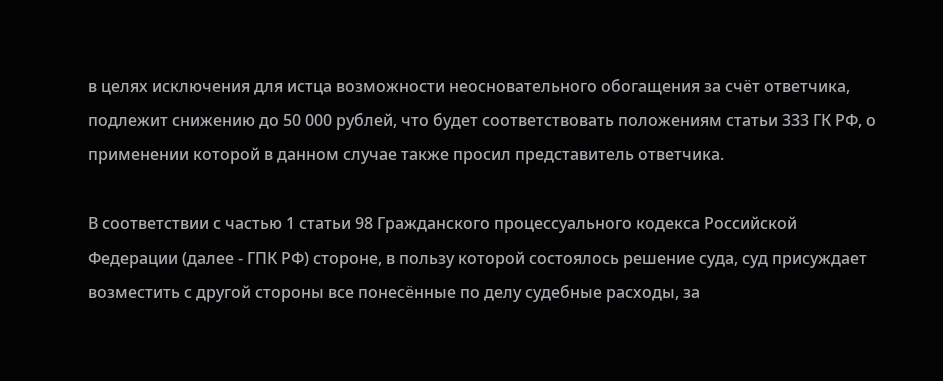в целях исключения для истца возможности неосновательного обогащения за счёт ответчика, подлежит снижению до 50 000 рублей, что будет соответствовать положениям статьи 333 ГК РФ, о применении которой в данном случае также просил представитель ответчика.

В соответствии с частью 1 статьи 98 Гражданского процессуального кодекса Российской Федерации (далее - ГПК РФ) стороне, в пользу которой состоялось решение суда, суд присуждает возместить с другой стороны все понесённые по делу судебные расходы, за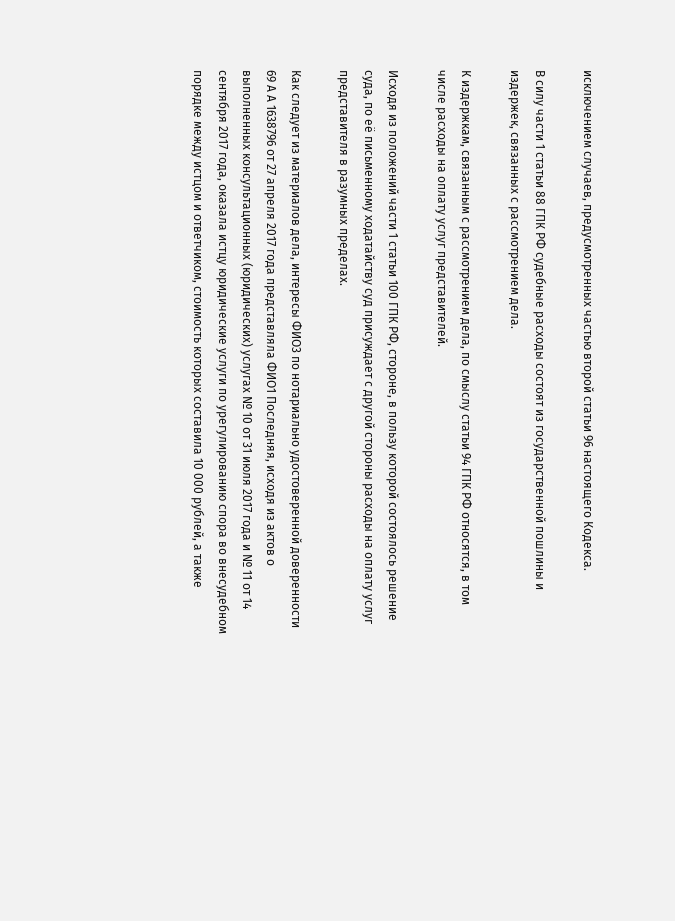исключением случаев, предусмотренных частью второй статьи 96 настоящего Кодекса.

В силу части 1 статьи 88 ГПК РФ судебные расходы состоят из государственной пошлины и издержек, связанных с рассмотрением дела.

К издержкам, связанным с рассмотрением дела, по смыслу статьи 94 ГПК РФ относятся, в том числе расходы на оплату услуг представителей.

Исходя из положений части 1 статьи 100 ГПК РФ, стороне, в пользу которой состоялось решение суда, по её письменному ходатайству суд присуждает с другой стороны расходы на оплату услуг представителя в разумных пределах.

Как следует из материалов дела, интересы ФИО3 по нотариально удостоверенной доверенности 69 А А 1638796 от 27 апреля 2017 года представляла ФИО1 Последняя, исходя из актов о выполненных консультационных (юридических) услугах № 10 от 31 июля 2017 года и № 11 от 14 сентября 2017 года, оказала истцу юридические услуги по урегулированию спора во внесудебном порядке между истцом и ответчиком, стоимость которых составила 10 000 рублей, а также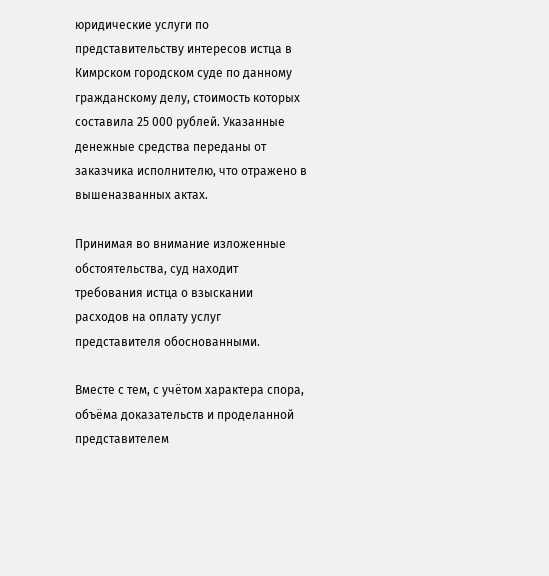юридические услуги по представительству интересов истца в Кимрском городском суде по данному гражданскому делу, стоимость которых составила 25 000 рублей. Указанные денежные средства переданы от заказчика исполнителю, что отражено в вышеназванных актах.

Принимая во внимание изложенные обстоятельства, суд находит требования истца о взыскании расходов на оплату услуг представителя обоснованными.

Вместе с тем, с учётом характера спора, объёма доказательств и проделанной представителем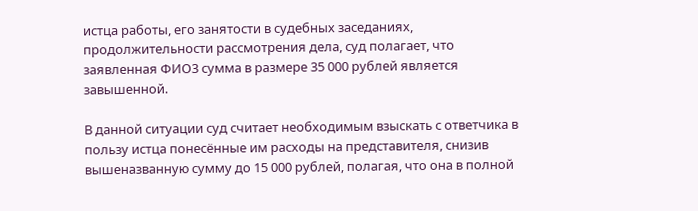истца работы, его занятости в судебных заседаниях, продолжительности рассмотрения дела, суд полагает, что заявленная ФИО3 сумма в размере 35 000 рублей является завышенной.

В данной ситуации суд считает необходимым взыскать с ответчика в пользу истца понесённые им расходы на представителя, снизив вышеназванную сумму до 15 000 рублей, полагая, что она в полной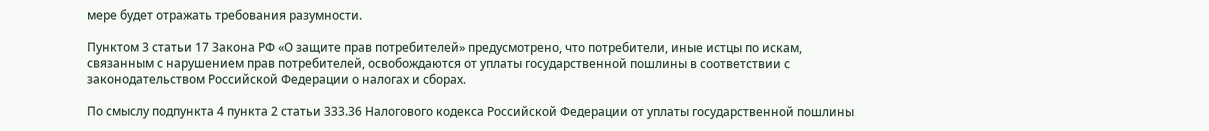мере будет отражать требования разумности.

Пунктом 3 статьи 17 Закона РФ «О защите прав потребителей» предусмотрено, что потребители, иные истцы по искам, связанным с нарушением прав потребителей, освобождаются от уплаты государственной пошлины в соответствии с законодательством Российской Федерации о налогах и сборах.

По смыслу подпункта 4 пункта 2 статьи 333.36 Налогового кодекса Российской Федерации от уплаты государственной пошлины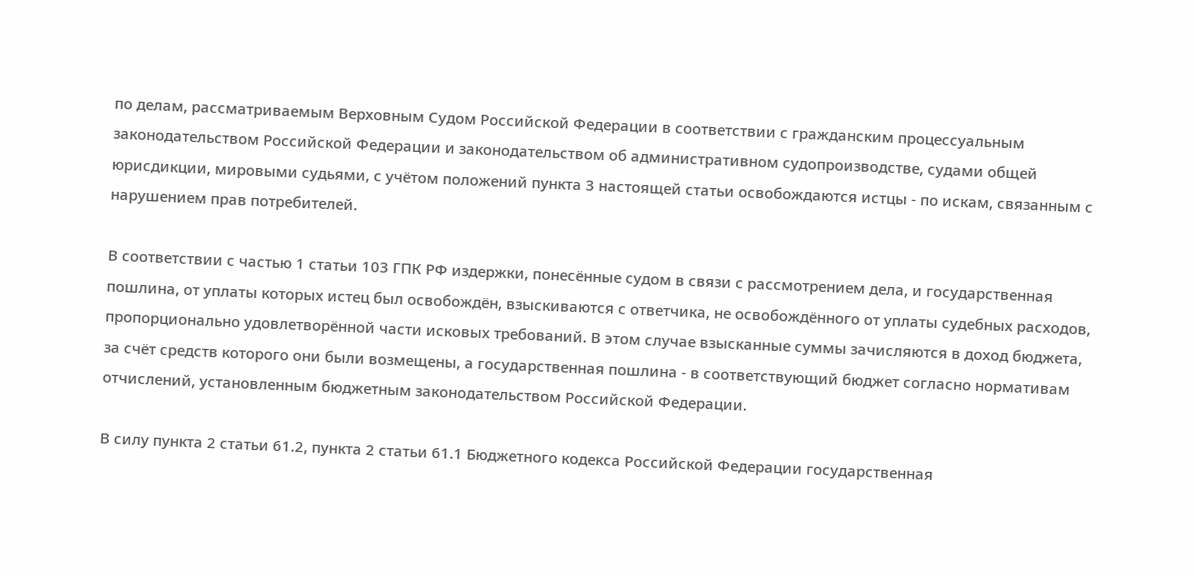по делам, рассматриваемым Верховным Судом Российской Федерации в соответствии с гражданским процессуальным законодательством Российской Федерации и законодательством об административном судопроизводстве, судами общей юрисдикции, мировыми судьями, с учётом положений пункта 3 настоящей статьи освобождаются истцы - по искам, связанным с нарушением прав потребителей.

В соответствии с частью 1 статьи 103 ГПК РФ издержки, понесённые судом в связи с рассмотрением дела, и государственная пошлина, от уплаты которых истец был освобождён, взыскиваются с ответчика, не освобождённого от уплаты судебных расходов, пропорционально удовлетворённой части исковых требований. В этом случае взысканные суммы зачисляются в доход бюджета, за счёт средств которого они были возмещены, а государственная пошлина - в соответствующий бюджет согласно нормативам отчислений, установленным бюджетным законодательством Российской Федерации.

В силу пункта 2 статьи 61.2, пункта 2 статьи 61.1 Бюджетного кодекса Российской Федерации государственная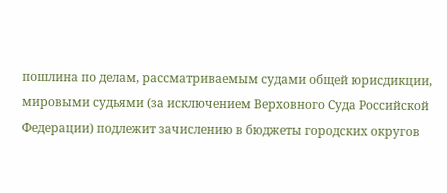пошлина по делам, рассматриваемым судами общей юрисдикции, мировыми судьями (за исключением Верховного Суда Российской Федерации) подлежит зачислению в бюджеты городских округов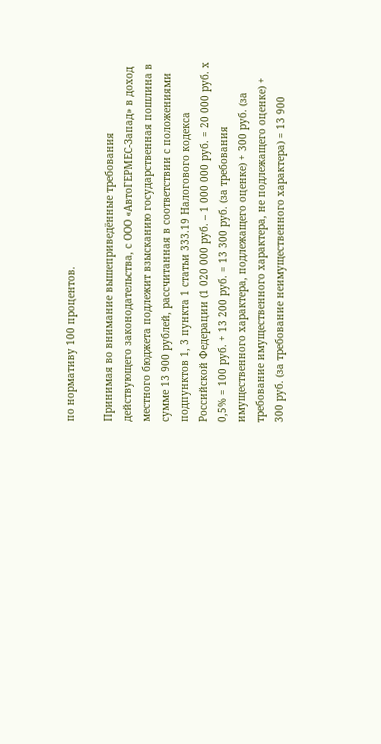по нормативу 100 процентов.

Принимая во внимание вышеприведённые требования действующего законодательства, с ООО «АвтоГЕРМЕС-Запад» в доход местного бюджета подлежит взысканию государственная пошлина в сумме 13 900 рублей, рассчитанная в соответствии с положениями подпунктов 1, 3 пункта 1 статьи 333.19 Налогового кодекса Российской Федерации (1 020 000 руб. – 1 000 000 руб. = 20 000 руб. х 0,5% = 100 руб. + 13 200 руб. = 13 300 руб. (за требования имущественного характера, подлежащего оценке) + 300 руб. (за требование имущественного характера, не подлежащего оценке) + 300 руб. (за требование неимущественного характера) = 13 900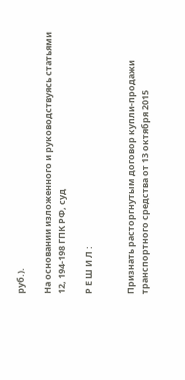руб.).

На основании изложенного и руководствуясь статьями 12, 194-198 ГПК РФ, суд

Р Е Ш И Л :


Признать расторгнутым договор купли-продажи транспортного средства от 13 октября 2015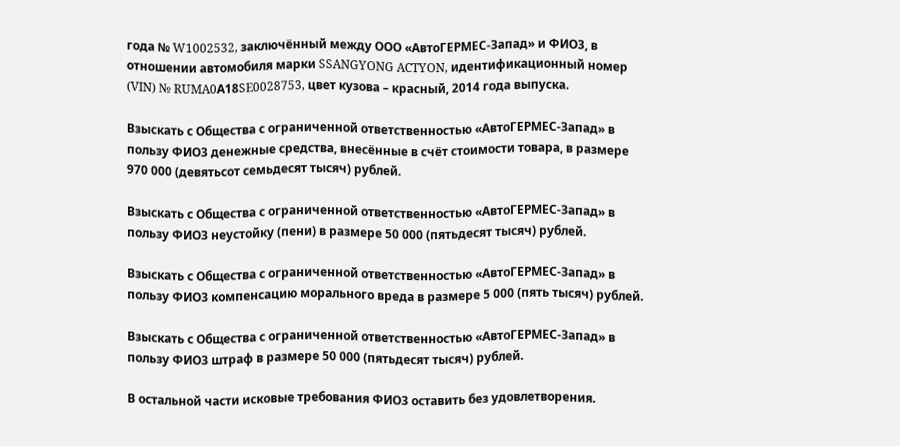года № W1002532, заключённый между ООО «АвтоГЕРМЕС-Запад» и ФИО3, в отношении автомобиля марки SSANGYONG ACTYON, идентификационный номер (VIN) № RUMA0А18SE0028753, цвет кузова – красный, 2014 года выпуска.

Взыскать с Общества с ограниченной ответственностью «АвтоГЕРМЕС-Запад» в пользу ФИО3 денежные средства, внесённые в счёт стоимости товара, в размере 970 000 (девятьсот семьдесят тысяч) рублей.

Взыскать с Общества с ограниченной ответственностью «АвтоГЕРМЕС-Запад» в пользу ФИО3 неустойку (пени) в размере 50 000 (пятьдесят тысяч) рублей.

Взыскать с Общества с ограниченной ответственностью «АвтоГЕРМЕС-Запад» в пользу ФИО3 компенсацию морального вреда в размере 5 000 (пять тысяч) рублей.

Взыскать с Общества с ограниченной ответственностью «АвтоГЕРМЕС-Запад» в пользу ФИО3 штраф в размере 50 000 (пятьдесят тысяч) рублей.

В остальной части исковые требования ФИО3 оставить без удовлетворения.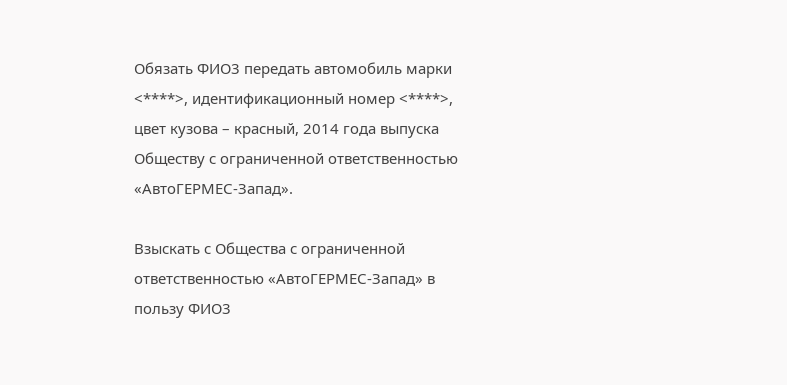Обязать ФИО3 передать автомобиль марки <****>, идентификационный номер <****>, цвет кузова – красный, 2014 года выпуска Обществу с ограниченной ответственностью «АвтоГЕРМЕС-Запад».

Взыскать с Общества с ограниченной ответственностью «АвтоГЕРМЕС-Запад» в пользу ФИО3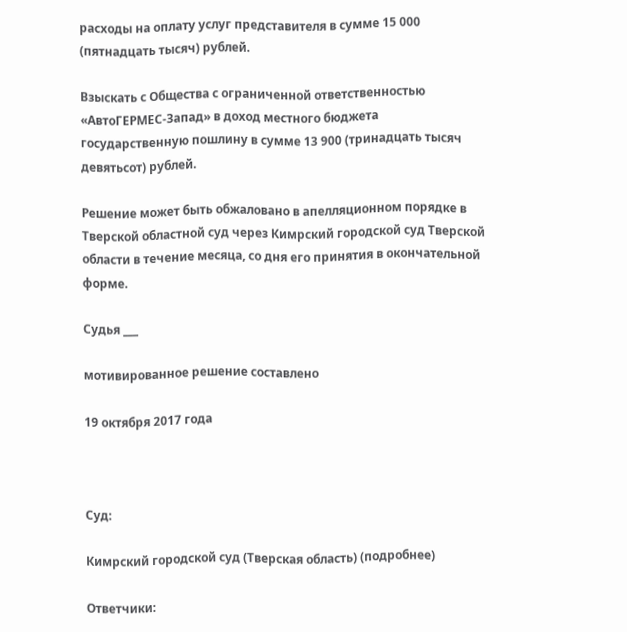расходы на оплату услуг представителя в сумме 15 000 (пятнадцать тысяч) рублей.

Взыскать с Общества с ограниченной ответственностью «АвтоГЕРМЕС-Запад» в доход местного бюджета государственную пошлину в сумме 13 900 (тринадцать тысяч девятьсот) рублей.

Решение может быть обжаловано в апелляционном порядке в Тверской областной суд через Кимрский городской суд Тверской области в течение месяца, со дня его принятия в окончательной форме.

Судья ___

мотивированное решение составлено

19 октября 2017 года



Суд:

Кимрский городской суд (Тверская область) (подробнее)

Ответчики: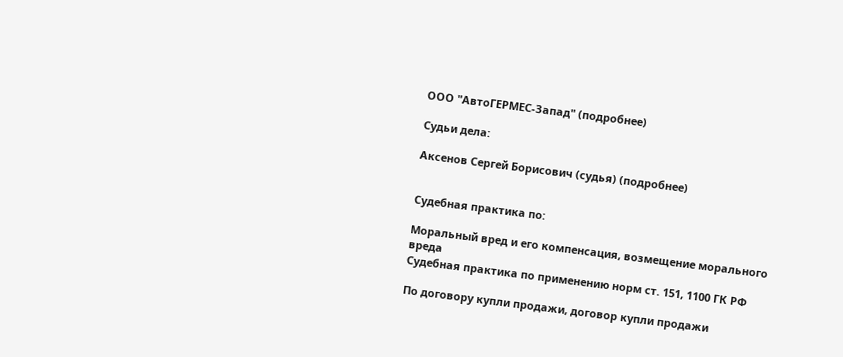ООО "АвтоГЕРМЕС-Запад" (подробнее)

Судьи дела:

Аксенов Сергей Борисович (судья) (подробнее)


Судебная практика по:

Моральный вред и его компенсация, возмещение морального вреда
Судебная практика по применению норм ст. 151, 1100 ГК РФ

По договору купли продажи, договор купли продажи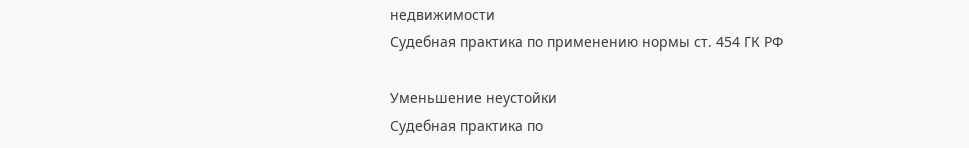недвижимости
Судебная практика по применению нормы ст. 454 ГК РФ

Уменьшение неустойки
Судебная практика по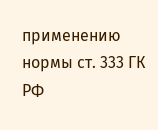применению нормы ст. 333 ГК РФ